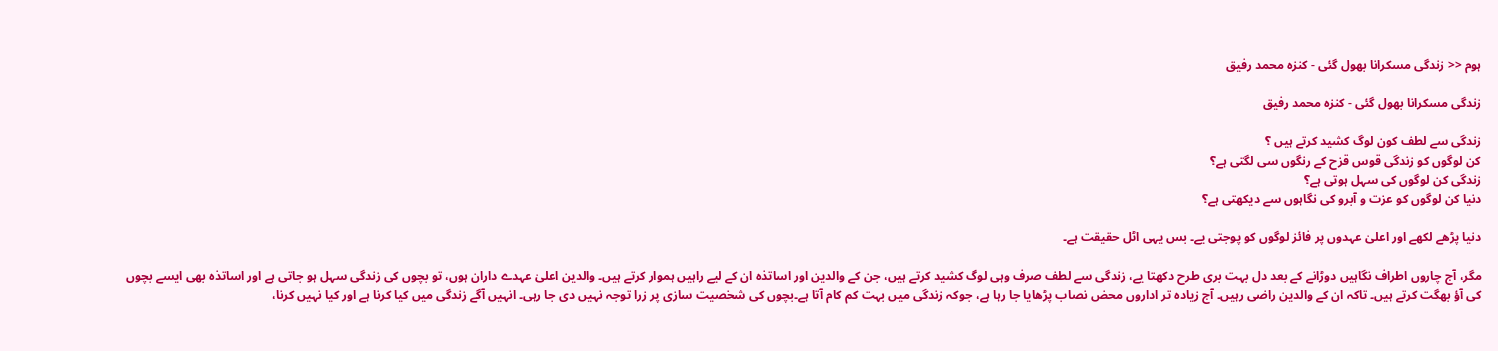ہوم << زندگی مسکرانا بھول گئی - کنزہ محمد رفیق

زندگی مسکرانا بھول گئی - کنزہ محمد رفیق

زندگی سے لطف کون لوگ کشید کرتے ہیں ؟
کن لوگوں کو زندگی قوس قزح کے رنگوں سی لگتی ہے؟
زندگی کن لوگوں کی سہل ہوتی ہے؟
دنیا کن لوگوں کو عزت و آبرو کی نگاہوں سے دیکھتی ہے؟

دنیا پڑھے لکھے اور اعلیٰ عہدوں پر فائز لوگوں کو پوجتی یے۔ بس یہی اٹل حقیقت ہے۔

مگر، آج چاروں اطراف نگاہیں دوڑانے کے بعد دل بہت بری طرح دکھتا یے، زندگی سے لطف صرف وہی لوگ کشید کرتے ہیں، جن کے والدین اور اساتذہ ان کے لیے راہیں ہموار کرتے ہیں۔ والدین اعلیٰ عہدے داران ہوں، تو بچوں کی زندگی سہل ہو جاتی ہے اور اساتذہ بھی ایسے بچوں کی آؤ بھگت کرتے ہیں۔ تاکہ ان کے والدین راضی رہیں۔ آج زیادہ تر اداروں محض نصاب پڑھایا جا رہا ہے، جوکہ زندگی میں بہت کم کام آتا ہے۔بچوں کی شخصیت سازی پر زرا توجہ نہیں دی جا رہی۔ انہیں آگے زندگی میں کیا کرنا ہے اور کیا نہیں کرنا،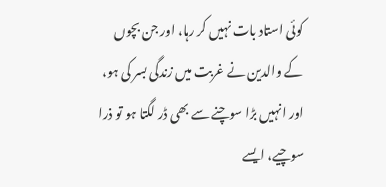کوئی استاد بات نہیں کر رہا، اور جن بچوں کے والدین نے غربت میں زندگی بسر کی ہو، اور انہیں بڑا سوچنے سے بھی ڈر لگتا ہو تو ذرا سوچیے، ایسے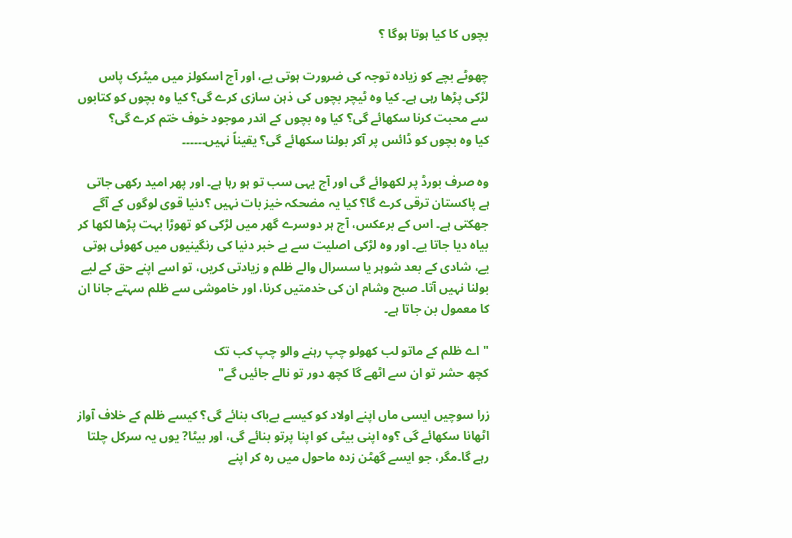بچوں کا کیا ہوتا ہوگا ؟

چھوٹے بچے کو زیادہ توجہ کی ضرورت ہوتی یے، اور آج اسکولز میں میٹرک پاس لڑکی پڑھا رہی ہے۔ کیا وہ ٹیچر بچوں کی ذہن سازی کرے گی؟ کیا وہ بچوں کو کتابوں سے محبت کرنا سکھائے گی؟ کیا وہ بچوں کے اندر موجود خوف ختم کرے گی؟
کیا وہ بچوں کو ڈائس پر آکر بولنا سکھائے گی؟ یقیناً نہیں۔۔۔۔۔۔

وہ صرف بورڈ پر لکھوائے گی اور آج یہی سب تو ہو رہا ہے۔ اور پھر امید رکھی جاتی ہے پاکستان ترقی کرے گا؟ کیا یہ مضحکہ خیز بات نہیں ؟دنیا قوی لوگوں کے آگے جھکتی ہے۔ اس کے برعکس، آج ہر دوسرے گھر میں لڑکی کو تھوڑا بہت پڑھا لکھا کر بیاہ دیا جاتا یے۔ اور وہ لڑکی اصلیت سے بے خبر دنیا کی رنگینیوں میں کھوئی ہوتی یے، شادی کے بعد شوہر یا سسرال والے ظلم و زیادتی کریں، تو اسے اپنے حق کے لیے بولنا نہیں آتا۔ صبح وشام ان کی خدمتیں کرنا، اور خاموشی سے ظلم سہتے جانا ان کا معمول بن جاتا ہے۔

"اے ظلم کے ماتو لب کھولو چپ رہنے والو چپ کب تک
کچھ حشر تو ان سے اٹھے گا کچھ دور تو نالے جائیں گے"

زرا سوچیں ایسی ماں اپنے اولاد کو کیسے بےباک بنائے گی؟ کیسے ظلم کے خلاف آواز اٹھانا سکھائے گی ؟وہ اپنی بیٹی کو اپنا پرتو بنائے گی، اور بیٹا? یوں یہ سرکل چلتا رہے گا۔مگر، جو ایسے گھٹن زدہ ماحول میں رہ کر اپنے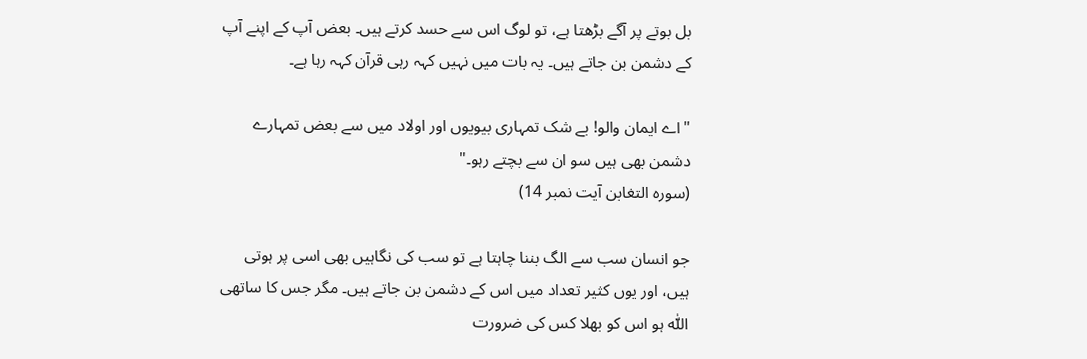بل بوتے پر آگے بڑھتا ہے، تو لوگ اس سے حسد کرتے ہیں۔ بعض آپ کے اپنے آپ کے دشمن بن جاتے ہیں۔ یہ بات میں نہیں کہہ رہی قرآن کہہ رہا ہے۔

"اے ایمان والو! بے شک تمہاری بیویوں اور اولاد میں سے بعض تمہارے دشمن بھی ہیں سو ان سے بچتے رہو۔"
(سورہ التغابن آیت نمبر 14)

جو انسان سب سے الگ بننا چاہتا ہے تو سب کی نگاہیں بھی اسی پر ہوتی ہیں، اور یوں کثیر تعداد میں اس کے دشمن بن جاتے ہیں۔ مگر جس کا ساتھی اللّٰہ ہو اس کو بھلا کس کی ضرورت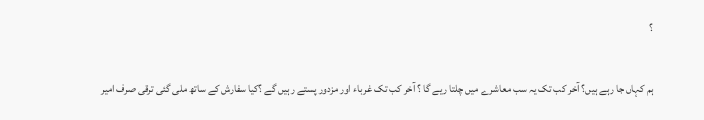؟

ہم کہاں جا رہے ہیں؟ آخر کب تک یہ سب معاشرے میں چلتا ریے گا ؟ آخر کب تک غرباء اور مزدور پستے رہیں گے ؟کیا سفارش کے ساتھ ملی گئی ترقی صرف امیر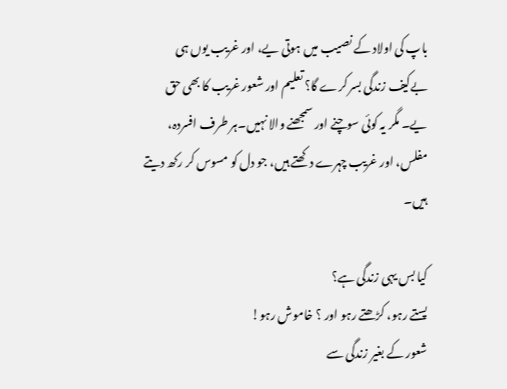باپ کی اولاد کے نصیب میں ہوتی یے، اور غریب یوں ہی بےکیف زندگی بسر کرے گا؟ تعلیم اور شعور غریب کا بھی حق یے۔ مگر یہ کوئی سوچنے اور سمجھنے والا نہیں۔ہر طرف افسردہ، مفلس، اور غریب چہرے دکھتے ہیں، جو دل کو مسوس کر رکھ دیتے ہیں۔

کیا بس یہی زندگی ہے؟
پستے رہو، کڑھتے رہو اور ؟ خاموش رہو!
شعور کے بغیر زندگی سے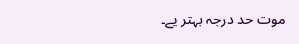موت حد درجہ بہتر یے۔